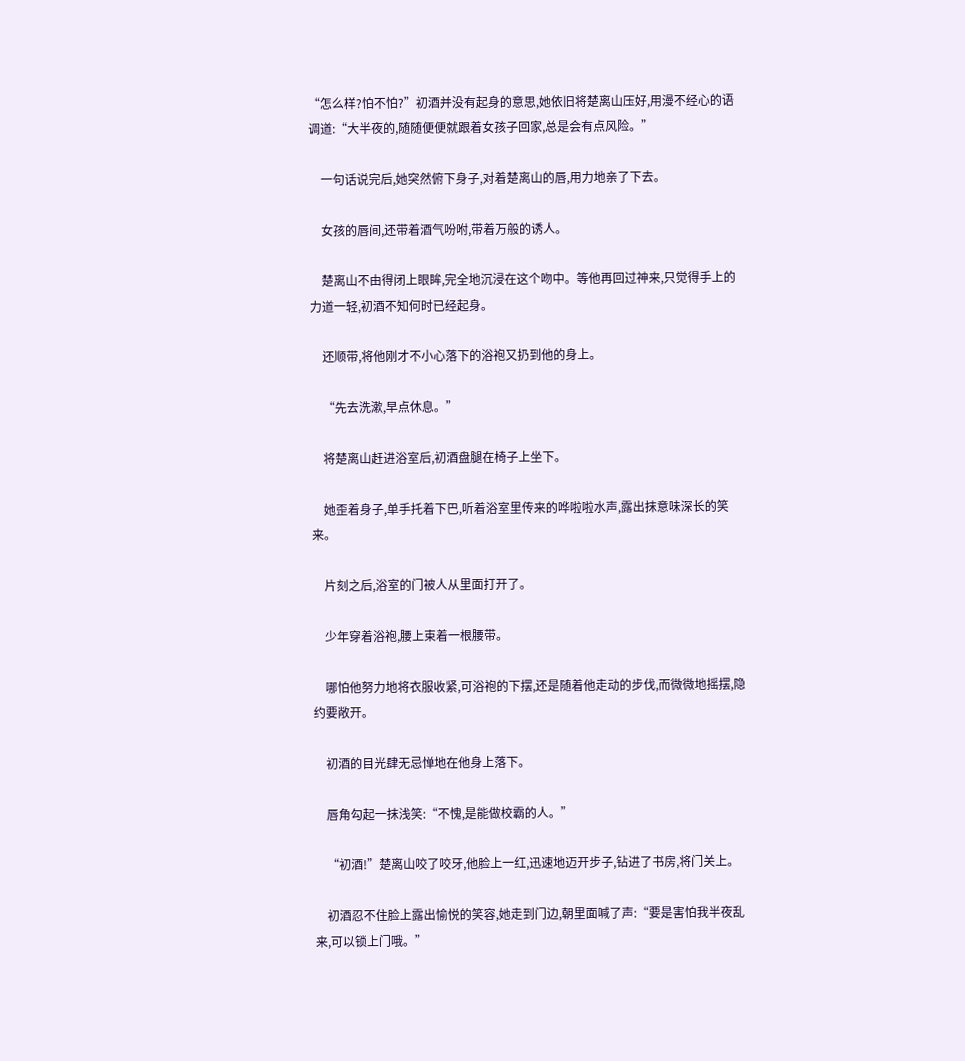“怎么样?怕不怕?”初酒并没有起身的意思,她依旧将楚离山压好,用漫不经心的语调道:“大半夜的,随随便便就跟着女孩子回家,总是会有点风险。”

    一句话说完后,她突然俯下身子,对着楚离山的唇,用力地亲了下去。

    女孩的唇间,还带着酒气吩咐,带着万般的诱人。

    楚离山不由得闭上眼眸,完全地沉浸在这个吻中。等他再回过神来,只觉得手上的力道一轻,初酒不知何时已经起身。

    还顺带,将他刚才不小心落下的浴袍又扔到他的身上。

    “先去洗漱,早点休息。”

    将楚离山赶进浴室后,初酒盘腿在椅子上坐下。

    她歪着身子,单手托着下巴,听着浴室里传来的哗啦啦水声,露出抹意味深长的笑来。

    片刻之后,浴室的门被人从里面打开了。

    少年穿着浴袍,腰上束着一根腰带。

    哪怕他努力地将衣服收紧,可浴袍的下摆,还是随着他走动的步伐,而微微地摇摆,隐约要敞开。

    初酒的目光肆无忌惮地在他身上落下。

    唇角勾起一抹浅笑:“不愧,是能做校霸的人。”

    “初酒!”楚离山咬了咬牙,他脸上一红,迅速地迈开步子,钻进了书房,将门关上。

    初酒忍不住脸上露出愉悦的笑容,她走到门边,朝里面喊了声:“要是害怕我半夜乱来,可以锁上门哦。”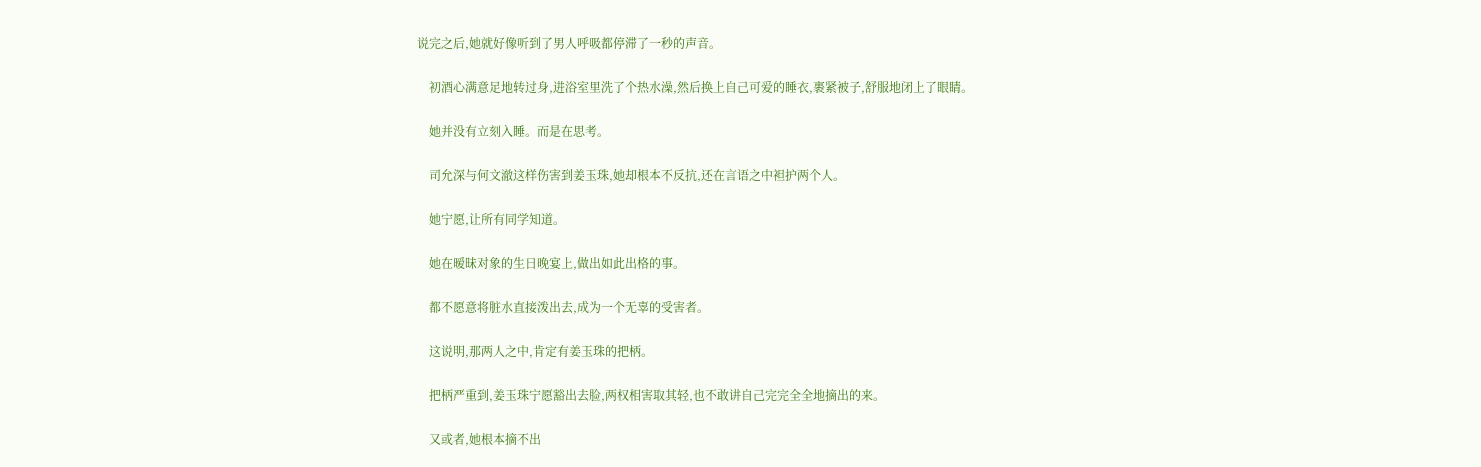说完之后,她就好像听到了男人呼吸都停滞了一秒的声音。

    初酒心满意足地转过身,进浴室里洗了个热水澡,然后换上自己可爱的睡衣,裹紧被子,舒服地闭上了眼睛。

    她并没有立刻入睡。而是在思考。

    司允深与何文澈这样伤害到姜玉珠,她却根本不反抗,还在言语之中袒护两个人。

    她宁愿,让所有同学知道。

    她在暧昧对象的生日晚宴上,做出如此出格的事。

    都不愿意将脏水直接泼出去,成为一个无辜的受害者。

    这说明,那两人之中,肯定有姜玉珠的把柄。

    把柄严重到,姜玉珠宁愿豁出去脸,两权相害取其轻,也不敢讲自己完完全全地摘出的来。

    又或者,她根本摘不出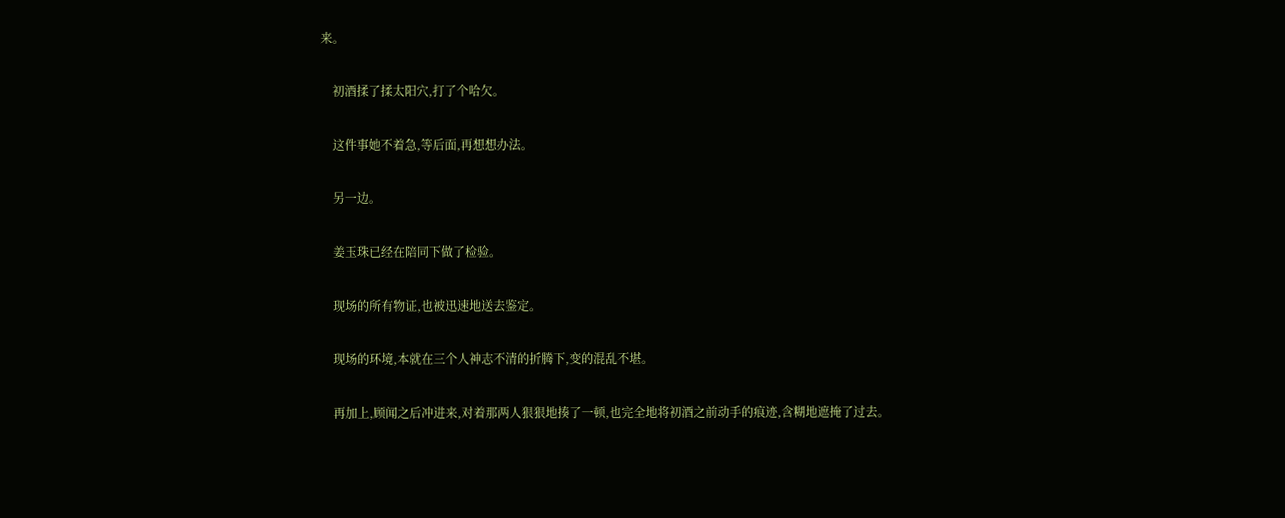来。

    初酒揉了揉太阳穴,打了个哈欠。

    这件事她不着急,等后面,再想想办法。

    另一边。

    姜玉珠已经在陪同下做了检验。

    现场的所有物证,也被迅速地送去鉴定。

    现场的环境,本就在三个人神志不清的折腾下,变的混乱不堪。

    再加上,顾闻之后冲进来,对着那两人狠狠地揍了一顿,也完全地将初酒之前动手的痕迹,含糊地遮掩了过去。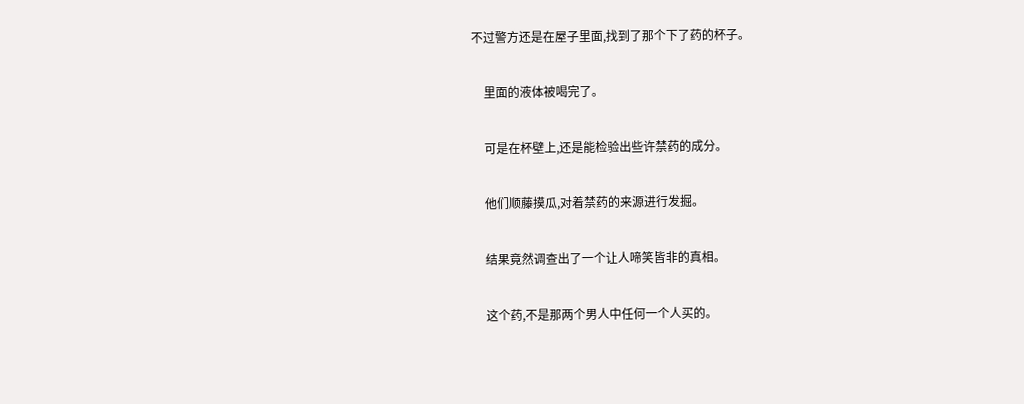不过警方还是在屋子里面,找到了那个下了药的杯子。

    里面的液体被喝完了。

    可是在杯壁上,还是能检验出些许禁药的成分。

    他们顺藤摸瓜,对着禁药的来源进行发掘。

    结果竟然调查出了一个让人啼笑皆非的真相。

    这个药,不是那两个男人中任何一个人买的。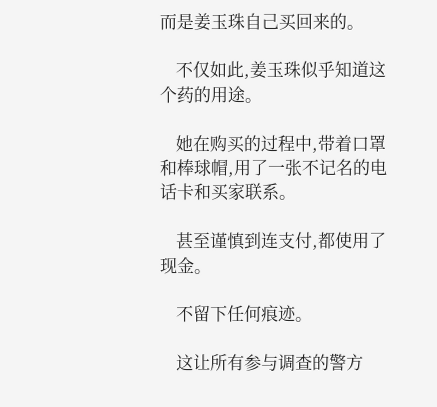而是姜玉珠自己买回来的。

    不仅如此,姜玉珠似乎知道这个药的用途。

    她在购买的过程中,带着口罩和棒球帽,用了一张不记名的电话卡和买家联系。

    甚至谨慎到连支付,都使用了现金。

    不留下任何痕迹。

    这让所有参与调查的警方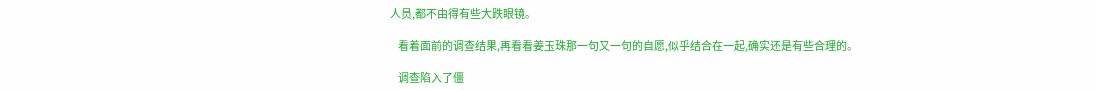人员,都不由得有些大跌眼镜。

    看着面前的调查结果,再看看姜玉珠那一句又一句的自愿,似乎结合在一起,确实还是有些合理的。

    调查陷入了僵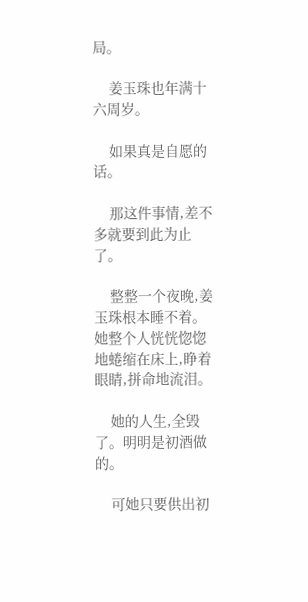局。

    姜玉珠也年满十六周岁。

    如果真是自愿的话。

    那这件事情,差不多就要到此为止了。

    整整一个夜晚,姜玉珠根本睡不着。她整个人恍恍惚惚地蜷缩在床上,睁着眼睛,拼命地流泪。

    她的人生,全毁了。明明是初酒做的。

    可她只要供出初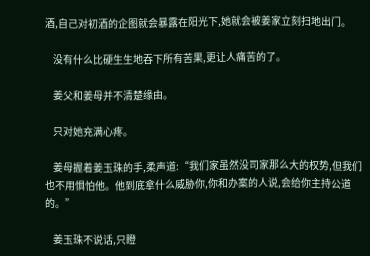酒,自己对初酒的企图就会暴露在阳光下,她就会被姜家立刻扫地出门。

    没有什么比硬生生地吞下所有苦果,更让人痛苦的了。

    姜父和姜母并不清楚缘由。

    只对她充满心疼。

    姜母握着姜玉珠的手,柔声道:“我们家虽然没司家那么大的权势,但我们也不用惧怕他。他到底拿什么威胁你,你和办案的人说,会给你主持公道的。”

    姜玉珠不说话,只瞪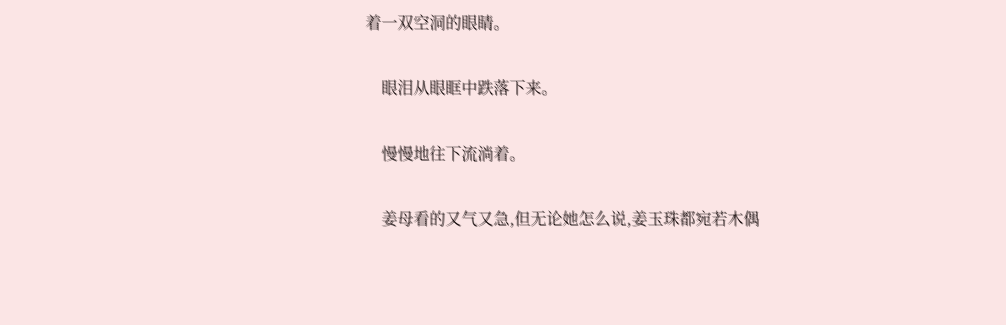着一双空洞的眼睛。

    眼泪从眼眶中跌落下来。

    慢慢地往下流淌着。

    姜母看的又气又急,但无论她怎么说,姜玉珠都宛若木偶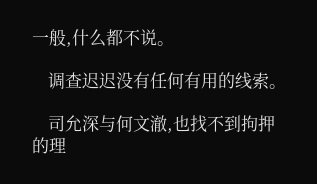一般,什么都不说。

    调查迟迟没有任何有用的线索。

    司允深与何文澈,也找不到拘押的理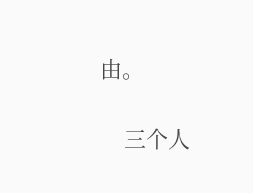由。

    三个人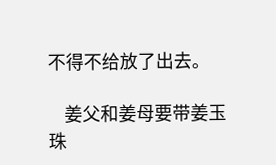不得不给放了出去。

    姜父和姜母要带姜玉珠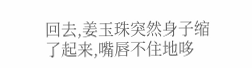回去,姜玉珠突然身子缩了起来,嘴唇不住地哆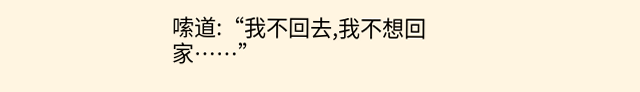嗦道:“我不回去,我不想回家……”